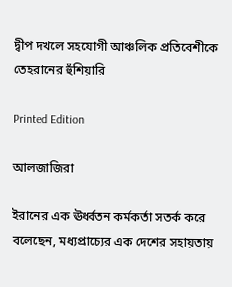দ্বীপ দখলে সহযোগী আঞ্চলিক প্রতিবেশীকে তেহরানের হুঁশিয়ারি

Printed Edition

আলজাজিরা

ইরানের এক ঊর্ধ্বতন কর্মকর্তা সতর্ক করে বলেছেন, মধ্যপ্রাচ্যের এক দেশের সহায়তায়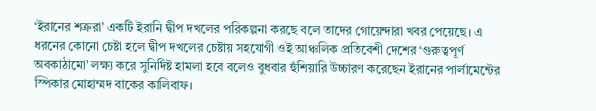‘ইরানের শত্রুরা’ একটি ইরানি দ্বীপ দখলের পরিকল্পনা করছে বলে তাদের গোয়েন্দারা খবর পেয়েছে। এ ধরনের কোনো চেষ্টা হলে দ্বীপ দখলের চেষ্টায় সহযোগী ওই আঞ্চলিক প্রতিবেশী দেশের ‘গুরুত্বপূর্ণ অবকাঠামো’ লক্ষ্য করে সুনির্দিষ্ট হামলা হবে বলেও বুধবার হুঁশিয়ারি উচ্চারণ করেছেন ইরানের পার্লামেন্টের স্পিকার মোহাম্মদ বাকের কালিবাফ।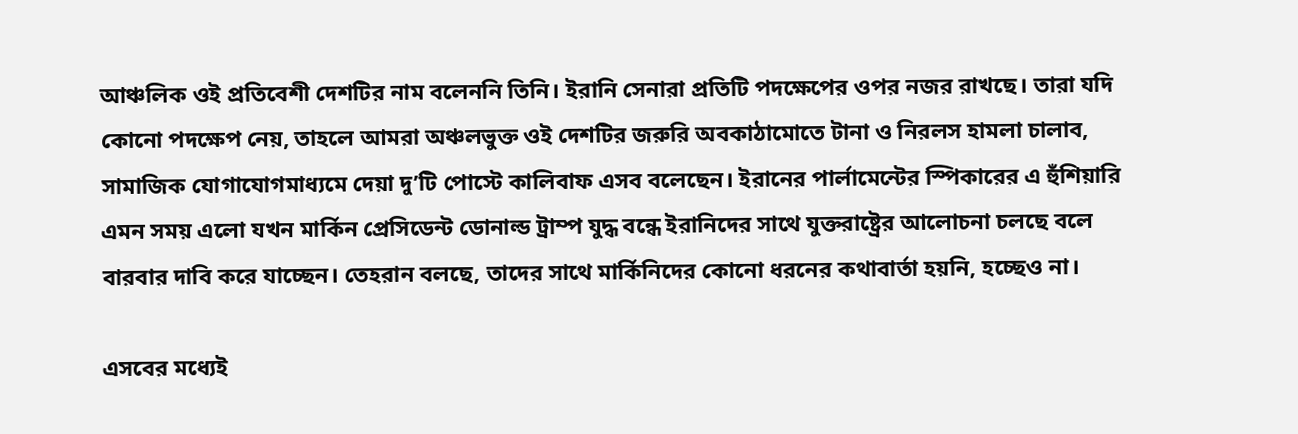আঞ্চলিক ওই প্রতিবেশী দেশটির নাম বলেননি তিনি। ইরানি সেনারা প্রতিটি পদক্ষেপের ওপর নজর রাখছে। তারা যদি কোনো পদক্ষেপ নেয়, তাহলে আমরা অঞ্চলভুক্ত ওই দেশটির জরুরি অবকাঠামোতে টানা ও নিরলস হামলা চালাব, সামাজিক যোগাযোগমাধ্যমে দেয়া দু’টি পোস্টে কালিবাফ এসব বলেছেন। ইরানের পার্লামেন্টের স্পিকারের এ হুঁশিয়ারি এমন সময় এলো যখন মার্কিন প্রেসিডেন্ট ডোনাল্ড ট্রাম্প যুদ্ধ বন্ধে ইরানিদের সাথে যুক্তরাষ্ট্রের আলোচনা চলছে বলে বারবার দাবি করে যাচ্ছেন। তেহরান বলছে, তাদের সাথে মার্কিনিদের কোনো ধরনের কথাবার্তা হয়নি, হচ্ছেও না।

এসবের মধ্যেই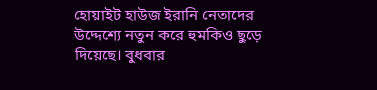হোয়াইট হাউজ ইরানি নেতাদের উদ্দেশ্যে নতুন করে হুমকিও ছুড়ে দিয়েছে। বুধবার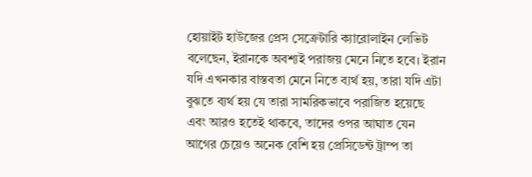হোয়াইট হাউজের প্রেস সেক্রেটারি ক্যারোলাইন লেভিট বলেছেন, ইরানকে অবশ্যই পরাজয় মেনে নিতে হবে। ইরান যদি এখনকার বাস্তবতা মেনে নিতে ব্যর্থ হয়, তারা যদি এটা বুঝতে ব্যর্থ হয় যে তারা সামরিকভাবে পরাজিত হয়েছে এবং আরও হতেই থাকবে, তাদের ওপর আঘাত যেন আগের চেয়েও অনেক বেশি হয় প্রেসিডেন্ট ট্রাম্প তা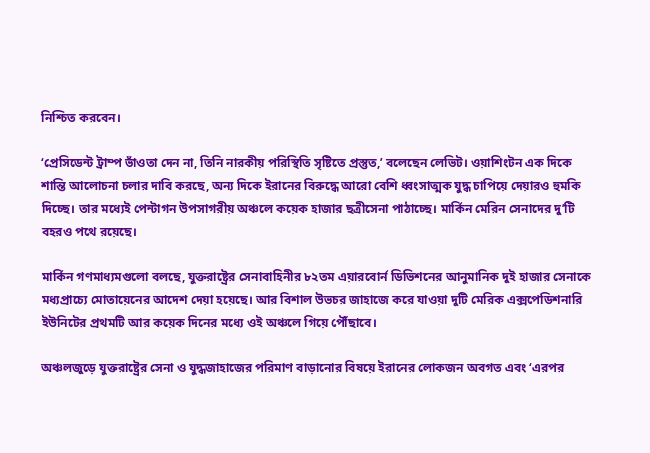নিশ্চিত করবেন।

‘প্রেসিডেন্ট ট্রাম্প ভাঁওতা দেন না, তিনি নারকীয় পরিস্থিতি সৃষ্টিতে প্রস্তুত,’ বলেছেন লেভিট। ওয়াশিংটন এক দিকে শান্তি আলোচনা চলার দাবি করছে, অন্য দিকে ইরানের বিরুদ্ধে আরো বেশি ধ্বংসাত্মক যুদ্ধ চাপিয়ে দেয়ারও হুমকি দিচ্ছে। তার মধ্যেই পেন্টাগন উপসাগরীয় অঞ্চলে কয়েক হাজার ছত্রীসেনা পাঠাচ্ছে। মার্কিন মেরিন সেনাদের দু’টি বহরও পথে রয়েছে।

মার্কিন গণমাধ্যমগুলো বলছে, যুক্তরাষ্ট্রের সেনাবাহিনীর ৮২তম এয়ারবোর্ন ডিভিশনের আনুমানিক দুই হাজার সেনাকে মধ্যপ্রাচ্যে মোতায়েনের আদেশ দেয়া হয়েছে। আর বিশাল উভচর জাহাজে করে যাওয়া দুটি মেরিক এক্সপেডিশনারি ইউনিটের প্রথমটি আর কয়েক দিনের মধ্যে ওই অঞ্চলে গিয়ে পৌঁছাবে।

অঞ্চলজুড়ে যুক্তরাষ্ট্রের সেনা ও যুদ্ধজাহাজের পরিমাণ বাড়ানোর বিষয়ে ইরানের লোকজন অবগত এবং ‘এরপর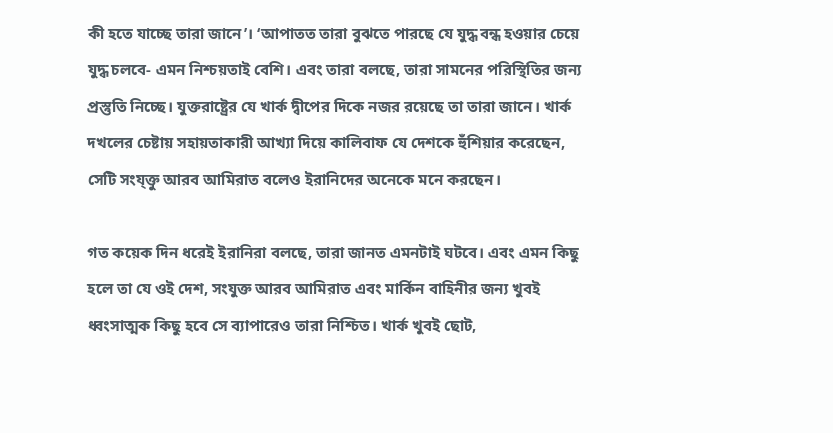কী হতে যাচ্ছে তারা জানে’। ‘আপাতত তারা বুঝতে পারছে যে যুদ্ধ বন্ধ হওয়ার চেয়ে যুদ্ধ চলবে- এমন নিশ্চয়তাই বেশি। এবং তারা বলছে, তারা সামনের পরিস্থিতির জন্য প্রস্তুতি নিচ্ছে। যুক্তরাষ্ট্রের যে খার্ক দ্বীপের দিকে নজর রয়েছে তা তারা জানে। খার্ক দখলের চেষ্টায় সহায়তাকারী আখ্যা দিয়ে কালিবাফ যে দেশকে হুঁশিয়ার করেছেন, সেটি সংয্ক্তু আরব আমিরাত বলেও ইরানিদের অনেকে মনে করছেন।

গত কয়েক দিন ধরেই ইরানিরা বলছে, তারা জানত এমনটাই ঘটবে। এবং এমন কিছু হলে তা যে ওই দেশ, সংযুক্ত আরব আমিরাত এবং মার্কিন বাহিনীর জন্য খুবই ধ্বংসাত্মক কিছু হবে সে ব্যাপারেও তারা নিশ্চিত। খার্ক খুবই ছোট,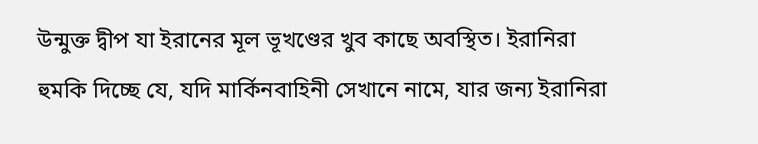উন্মুক্ত দ্বীপ যা ইরানের মূল ভূখণ্ডের খুব কাছে অবস্থিত। ইরানিরা হুমকি দিচ্ছে যে, যদি মার্কিনবাহিনী সেখানে নামে, যার জন্য ইরানিরা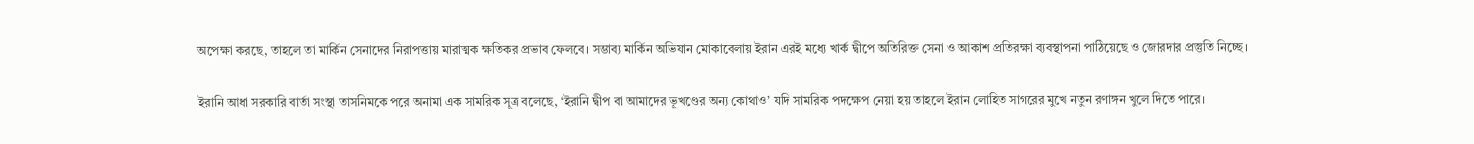অপেক্ষা করছে, তাহলে তা মার্কিন সেনাদের নিরাপত্তায় মারাত্মক ক্ষতিকর প্রভাব ফেলবে। সম্ভাব্য মার্কিন অভিযান মোকাবেলায় ইরান এরই মধ্যে খার্ক দ্বীপে অতিরিক্ত সেনা ও আকাশ প্রতিরক্ষা ব্যবস্থাপনা পাঠিয়েছে ও জোরদার প্রস্তুতি নিচ্ছে।

ইরানি আধা সরকারি বার্তা সংস্থা তাসনিমকে পরে অনামা এক সামরিক সূত্র বলেছে, ‘ইরানি দ্বীপ বা আমাদের ভূখণ্ডের অন্য কোথাও’ যদি সামরিক পদক্ষেপ নেয়া হয় তাহলে ইরান লোহিত সাগরের মুখে নতুন রণাঙ্গন খুলে দিতে পারে।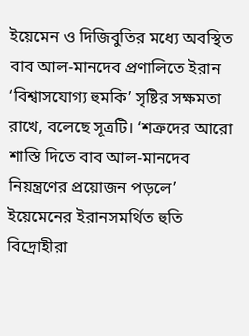ইয়েমেন ও দিজিবুতির মধ্যে অবস্থিত বাব আল-মানদেব প্রণালিতে ইরান ‘বিশ্বাসযোগ্য হুমকি’ সৃষ্টির সক্ষমতা রাখে, বলেছে সূত্রটি। ‘শত্রুদের আরো শাস্তি দিতে বাব আল-মানদেব নিয়ন্ত্রণের প্রয়োজন পড়লে’ ইয়েমেনের ইরানসমর্থিত হুতি বিদ্রোহীরা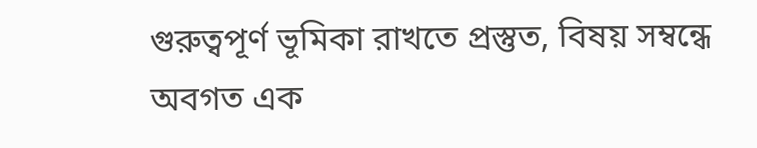গুরুত্বপূর্ণ ভূমিকা রাখতে প্রস্তুত, বিষয় সম্বন্ধে অবগত এক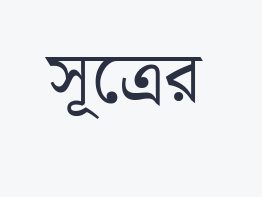সূত্রের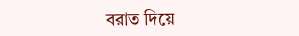বরাত দিয়ে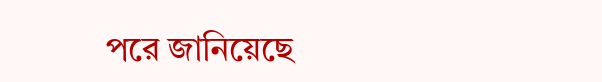পরে জানিয়েছে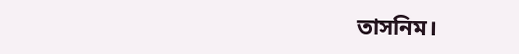তাসনিম।